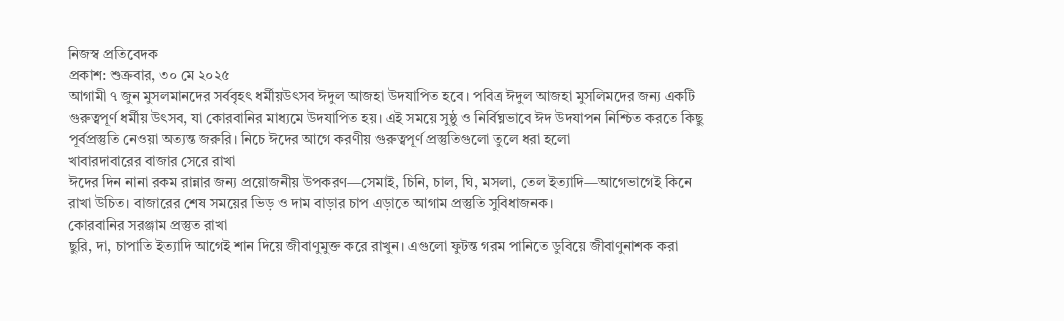নিজস্ব প্রতিবেদক
প্রকাশ: শুক্রবার, ৩০ মে ২০২৫
আগামী ৭ জুন মুসলমানদের সর্ববৃহৎ ধর্মীয়উৎসব ঈদুল আজহা উদযাপিত হবে। পবিত্র ঈদুল আজহা মুসলিমদের জন্য একটি গুরুত্বপূর্ণ ধর্মীয় উৎসব, যা কোরবানির মাধ্যমে উদযাপিত হয়। এই সময়ে সুষ্ঠু ও নির্বিঘ্নভাবে ঈদ উদযাপন নিশ্চিত করতে কিছু পূর্বপ্রস্তুতি নেওয়া অত্যন্ত জরুরি। নিচে ঈদের আগে করণীয় গুরুত্বপূর্ণ প্রস্তুতিগুলো তুলে ধরা হলো
খাবারদাবারের বাজার সেরে রাখা
ঈদের দিন নানা রকম রান্নার জন্য প্রয়োজনীয় উপকরণ—সেমাই, চিনি, চাল, ঘি, মসলা, তেল ইত্যাদি—আগেভাগেই কিনে রাখা উচিত। বাজারের শেষ সময়ের ভিড় ও দাম বাড়ার চাপ এড়াতে আগাম প্রস্তুতি সুবিধাজনক।
কোরবানির সরঞ্জাম প্রস্তুত রাখা
ছুরি, দা, চাপাতি ইত্যাদি আগেই শান দিয়ে জীবাণুমুক্ত করে রাখুন। এগুলো ফুটন্ত গরম পানিতে ডুবিয়ে জীবাণুনাশক করা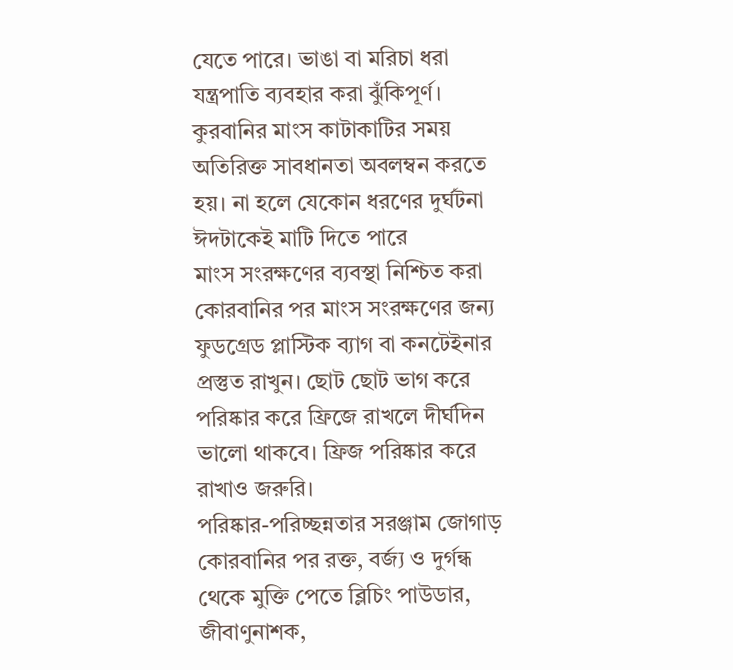যেতে পারে। ভাঙা বা মরিচা ধরা যন্ত্রপাতি ব্যবহার করা ঝুঁকিপূর্ণ। কুরবানির মাংস কাটাকাটির সময় অতিরিক্ত সাবধানতা অবলম্বন করতে হয়। না হলে যেকোন ধরণের দুর্ঘটনা ঈদটাকেই মাটি দিতে পারে
মাংস সংরক্ষণের ব্যবস্থা নিশ্চিত করা
কোরবানির পর মাংস সংরক্ষণের জন্য ফুডগ্রেড প্লাস্টিক ব্যাগ বা কনটেইনার প্রস্তুত রাখুন। ছোট ছোট ভাগ করে পরিষ্কার করে ফ্রিজে রাখলে দীর্ঘদিন ভালো থাকবে। ফ্রিজ পরিষ্কার করে রাখাও জরুরি।
পরিষ্কার-পরিচ্ছন্নতার সরঞ্জাম জোগাড়
কোরবানির পর রক্ত, বর্জ্য ও দুর্গন্ধ থেকে মুক্তি পেতে ব্লিচিং পাউডার, জীবাণুনাশক,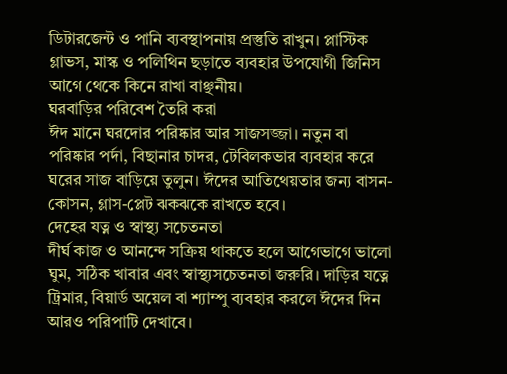ডিটারজেন্ট ও পানি ব্যবস্থাপনায় প্রস্তুতি রাখুন। প্লাস্টিক গ্লাভস, মাস্ক ও পলিথিন ছড়াতে ব্যবহার উপযোগী জিনিস আগে থেকে কিনে রাখা বাঞ্ছনীয়।
ঘরবাড়ির পরিবেশ তৈরি করা
ঈদ মানে ঘরদোর পরিষ্কার আর সাজসজ্জা। নতুন বা পরিষ্কার পর্দা, বিছানার চাদর, টেবিলকভার ব্যবহার করে ঘরের সাজ বাড়িয়ে তুলুন। ঈদের আতিথেয়তার জন্য বাসন-কোসন, গ্লাস-প্লেট ঝকঝকে রাখতে হবে।
দেহের যত্ন ও স্বাস্থ্য সচেতনতা
দীর্ঘ কাজ ও আনন্দে সক্রিয় থাকতে হলে আগেভাগে ভালো ঘুম, সঠিক খাবার এবং স্বাস্থ্যসচেতনতা জরুরি। দাড়ির যত্নে ট্রিমার, বিয়ার্ড অয়েল বা শ্যাম্পু ব্যবহার করলে ঈদের দিন আরও পরিপাটি দেখাবে।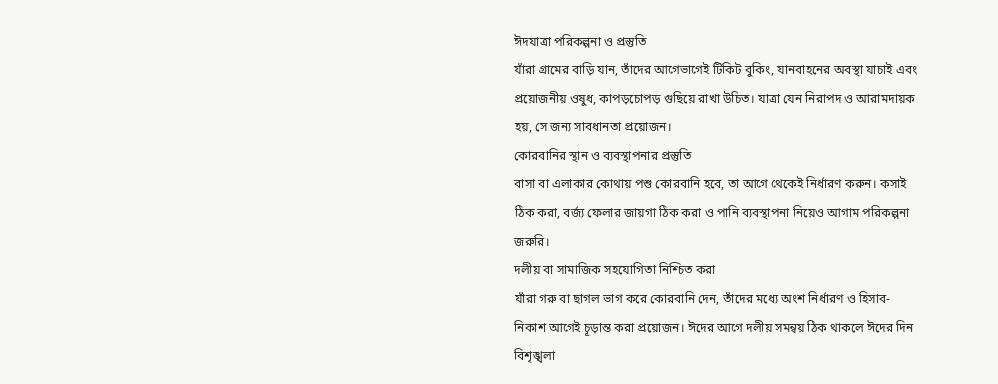ঈদযাত্রা পরিকল্পনা ও প্রস্তুতি
যাঁরা গ্রামের বাড়ি যান, তাঁদের আগেভাগেই টিকিট বুকিং, যানবাহনের অবস্থা যাচাই এবং প্রয়োজনীয় ওষুধ, কাপড়চোপড় গুছিয়ে রাখা উচিত। যাত্রা যেন নিরাপদ ও আরামদায়ক হয়, সে জন্য সাবধানতা প্রয়োজন।
কোরবানির স্থান ও ব্যবস্থাপনার প্রস্তুতি
বাসা বা এলাকার কোথায় পশু কোরবানি হবে, তা আগে থেকেই নির্ধারণ করুন। কসাই ঠিক করা, বর্জ্য ফেলার জায়গা ঠিক করা ও পানি ব্যবস্থাপনা নিয়েও আগাম পরিকল্পনা জরুরি।
দলীয় বা সামাজিক সহযোগিতা নিশ্চিত করা
যাঁরা গরু বা ছাগল ভাগ করে কোরবানি দেন, তাঁদের মধ্যে অংশ নির্ধারণ ও হিসাব-নিকাশ আগেই চূড়ান্ত করা প্রয়োজন। ঈদের আগে দলীয় সমন্বয় ঠিক থাকলে ঈদের দিন বিশৃঙ্খলা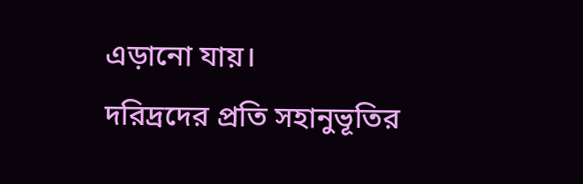এড়ানো যায়।
দরিদ্রদের প্রতি সহানুভূতির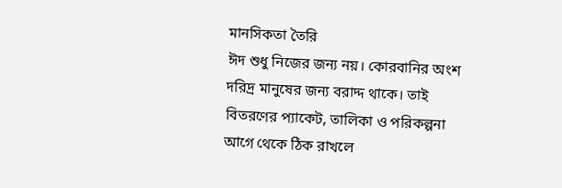মানসিকতা তৈরি
ঈদ শুধু নিজের জন্য নয়। কোরবানির অংশ দরিদ্র মানুষের জন্য বরাদ্দ থাকে। তাই বিতরণের প্যাকেট, তালিকা ও পরিকল্পনা আগে থেকে ঠিক রাখলে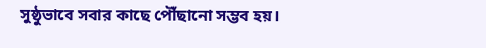সুষ্ঠুভাবে সবার কাছে পৌঁছানো সম্ভব হয়।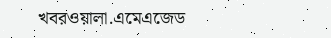খবরওয়ালা.এমেএজেড